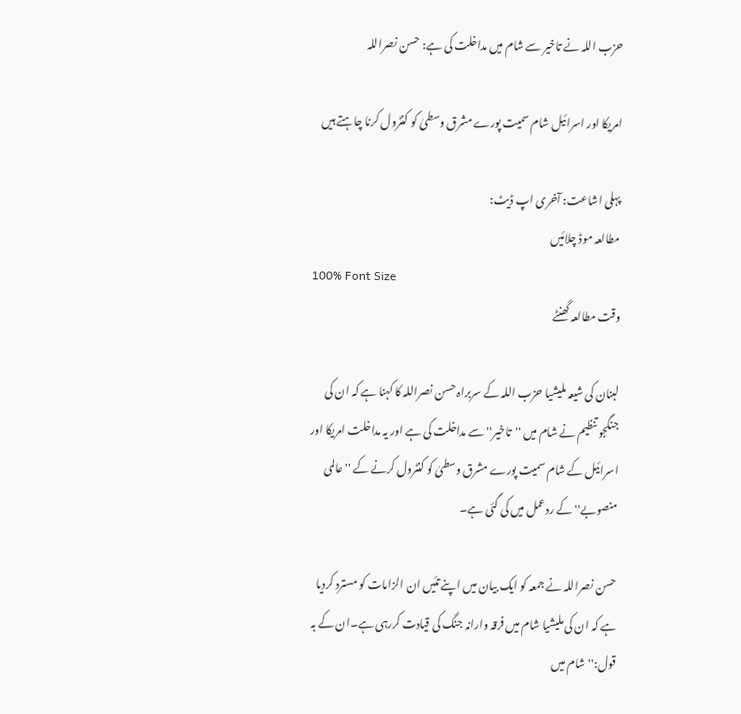حزب اللہ نے تاخیر سے شام میں مداخلت کی ہے: حسن نصراللہ

امریکا اور اسرائیل شام سمیت پورے مشرق وسطیٰ کو کنٹرول کرنا چاہتے ہیں

پہلی اشاعت: آخری اپ ڈیٹ:
مطالعہ موڈ چلائیں
100% Font Size
وقت مطالعہ گھنٹے

لبنان کی شیعہ ملیشیا حزب اللہ کے سربراہ حسن نصراللہ کا کہنا ہے کہ ان کی جنگجو تنظیم نے شام میں ''تاخیر'' سے مداخلت کی ہے اور یہ مداخلت امریکا اور اسرائیل کے شام سمیت پورے مشرق وسطیٰ کو کنٹرول کرنے کے ''عالمی منصوبے'' کے ردعمل میں کی گئی ہے۔

حسن نصراللہ نے جمعہ کو ایک بیان میں اپنے تئیں ان الزامات کو مسترد کردیا ہے کہ ان کی ملیشیا شام میں فرقہ وارانہ جنگ کی قیادت کررہی ہے۔ان کے بہ قول:''شام میں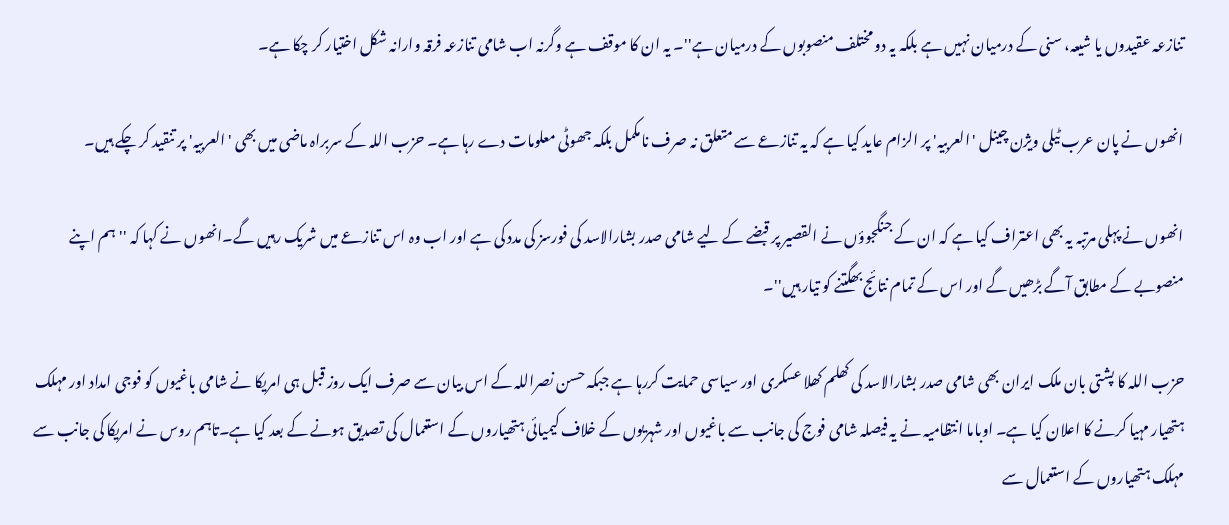تنازعہ عقیدوں یا شیعہ، سنی کے درمیان نہیں ہے بلکہ یہ دو مختلف منصوبوں کے درمیان ہے''۔ یہ ان کا موقف ہے وگرنہ اب شامی تنازعہ فرقہ وارانہ شکل اختیار کر چکا ہے۔

انھوں نے پان عرب ٹیلی ویژن چینل 'العربیہ' پر الزام عاید کیا ہے کہ یہ تنازعے سے متعلق نہ صرف نامکمل بلکہ جھوٹی معلومات دے رہا ہے۔ حزب اللہ کے سربراہ ماضی میں بھی 'العربیہ' پر تنقید کر چکے ہیں۔

انھوں نے پہلی مرتبہ یہ بھی اعتراف کیا ہے کہ ان کے جنگجوؤں نے القصیر پر قبضے کے لیے شامی صدر بشارالاسد کی فورسز کی مدد کی ہے اور اب وہ اس تنازعے میں شریک رہیں گے۔انھوں نے کہا کہ ''ہم اپنے منصوبے کے مطابق آگے بڑھیں گے اور اس کے تمام نتائج بھگتنے کو تیار ہیں''۔

حزب اللہ کا پشتی بان ملک ایران بھی شامی صدر بشارالاسد کی کھلم کھلا عسکری اور سیاسی حمایت کررہا ہے جبکہ حسن نصراللہ کے اس بیان سے صرف ایک روز قبل ہی امریکا نے شامی باغیوں کو فوجی امداد اور مہلک ہتھیار مہیا کرنے کا اعلان کیا ہے۔ اوباما انتظامیہ نے یہ فیصلہ شامی فوج کی جانب سے باغیوں اور شہریوں کے خلاف کیمیائی ہتھیاروں کے استعمال کی تصدیق ہونے کے بعد کیا ہے۔تاہم روس نے امریکا کی جانب سے مہلک ہتھیاروں کے استعمال سے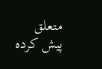متعلق پیش کردہ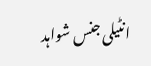انٹیلی جنس شواہد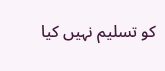کو تسلیم نہیں کیا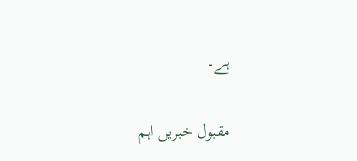ہے۔

مقبول خبریں اہم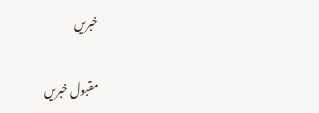خبریں

مقبول خبریں